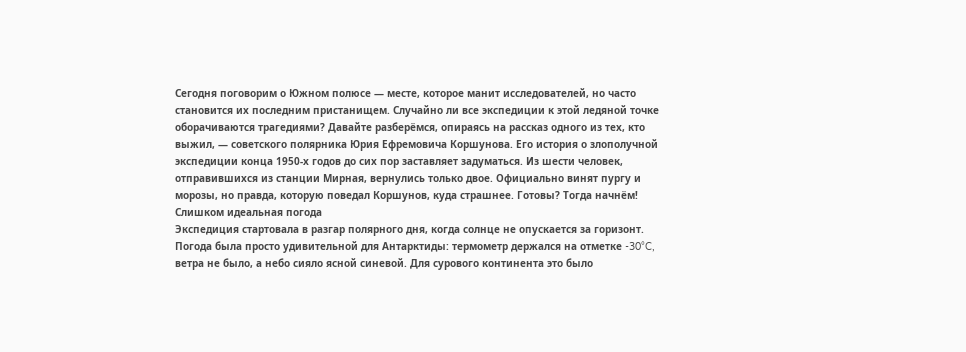Сегодня поговорим о Южном полюсе — месте, которое манит исследователей, но часто становится их последним пристанищем. Случайно ли все экспедиции к этой ледяной точке оборачиваются трагедиями? Давайте разберёмся, опираясь на рассказ одного из тех, кто выжил, — советского полярника Юрия Ефремовича Коршунова. Его история о злополучной экспедиции конца 1950-х годов до сих пор заставляет задуматься. Из шести человек, отправившихся из станции Мирная, вернулись только двое. Официально винят пургу и морозы, но правда, которую поведал Коршунов, куда страшнее. Готовы? Тогда начнём!
Слишком идеальная погода
Экспедиция стартовала в разгар полярного дня, когда солнце не опускается за горизонт. Погода была просто удивительной для Антарктиды: термометр держался на отметке -30°C, ветра не было, а небо сияло ясной синевой. Для сурового континента это было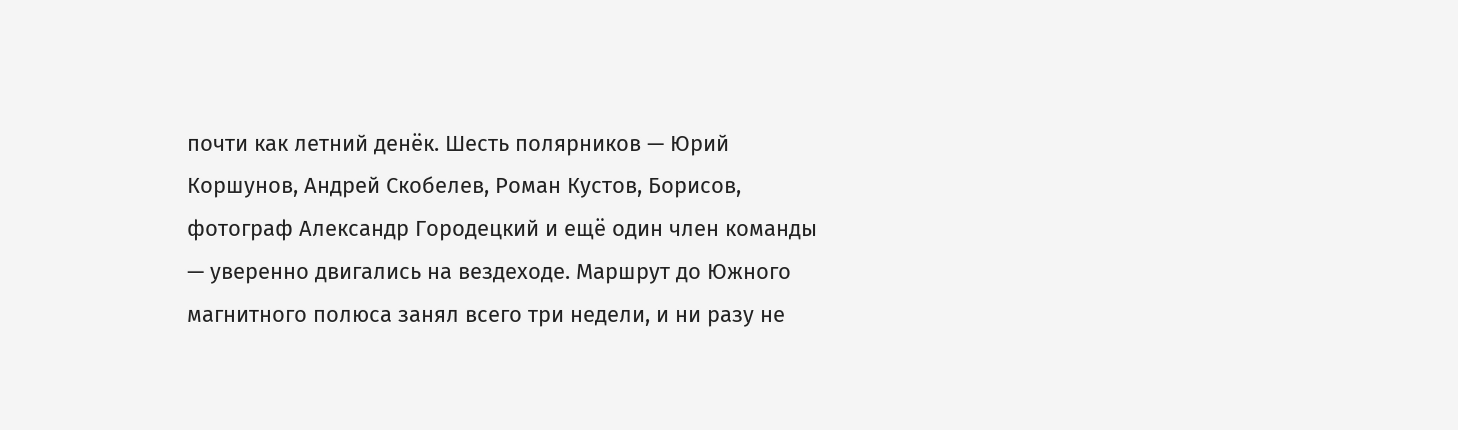почти как летний денёк. Шесть полярников — Юрий Коршунов, Андрей Скобелев, Роман Кустов, Борисов, фотограф Александр Городецкий и ещё один член команды — уверенно двигались на вездеходе. Маршрут до Южного магнитного полюса занял всего три недели, и ни разу не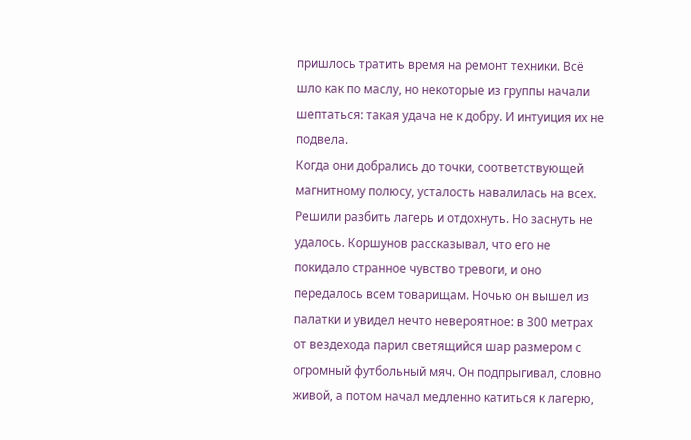пришлось тратить время на ремонт техники. Всё шло как по маслу, но некоторые из группы начали шептаться: такая удача не к добру. И интуиция их не подвела.
Когда они добрались до точки, соответствующей магнитному полюсу, усталость навалилась на всех. Решили разбить лагерь и отдохнуть. Но заснуть не удалось. Коршунов рассказывал, что его не покидало странное чувство тревоги, и оно передалось всем товарищам. Ночью он вышел из палатки и увидел нечто невероятное: в 300 метрах от вездехода парил светящийся шар размером с огромный футбольный мяч. Он подпрыгивал, словно живой, а потом начал медленно катиться к лагерю,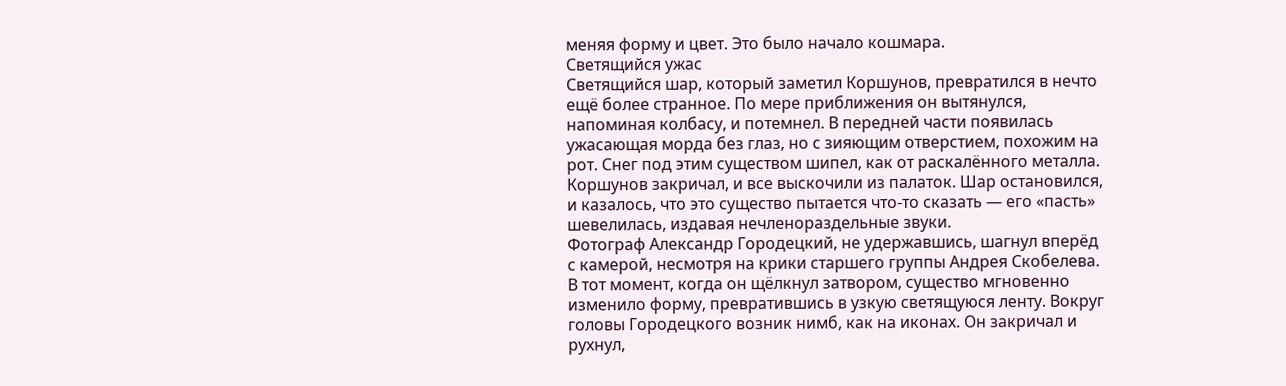меняя форму и цвет. Это было начало кошмара.
Светящийся ужас
Светящийся шар, который заметил Коршунов, превратился в нечто ещё более странное. По мере приближения он вытянулся, напоминая колбасу, и потемнел. В передней части появилась ужасающая морда без глаз, но с зияющим отверстием, похожим на рот. Снег под этим существом шипел, как от раскалённого металла. Коршунов закричал, и все выскочили из палаток. Шар остановился, и казалось, что это существо пытается что-то сказать — его «пасть» шевелилась, издавая нечленораздельные звуки.
Фотограф Александр Городецкий, не удержавшись, шагнул вперёд с камерой, несмотря на крики старшего группы Андрея Скобелева. В тот момент, когда он щёлкнул затвором, существо мгновенно изменило форму, превратившись в узкую светящуюся ленту. Вокруг головы Городецкого возник нимб, как на иконах. Он закричал и рухнул,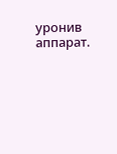уронив аппарат.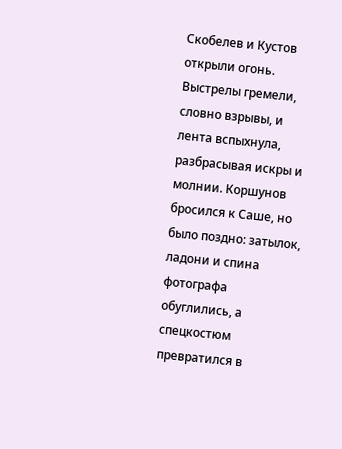Скобелев и Кустов открыли огонь. Выстрелы гремели, словно взрывы, и лента вспыхнула, разбрасывая искры и молнии. Коршунов бросился к Саше, но было поздно: затылок, ладони и спина фотографа обуглились, а спецкостюм превратился в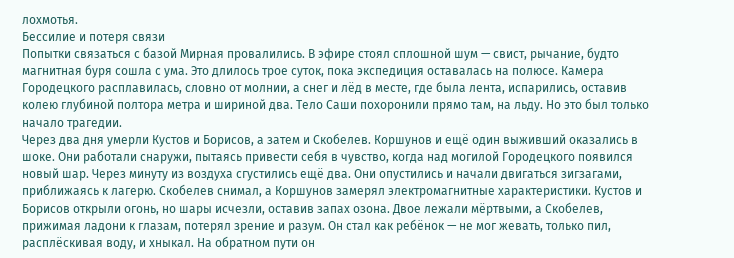лохмотья.
Бессилие и потеря связи
Попытки связаться с базой Мирная провалились. В эфире стоял сплошной шум — свист, рычание, будто магнитная буря сошла с ума. Это длилось трое суток, пока экспедиция оставалась на полюсе. Камера Городецкого расплавилась, словно от молнии, а снег и лёд в месте, где была лента, испарились, оставив колею глубиной полтора метра и шириной два. Тело Саши похоронили прямо там, на льду. Но это был только начало трагедии.
Через два дня умерли Кустов и Борисов, а затем и Скобелев. Коршунов и ещё один выживший оказались в шоке. Они работали снаружи, пытаясь привести себя в чувство, когда над могилой Городецкого появился новый шар. Через минуту из воздуха сгустились ещё два. Они опустились и начали двигаться зигзагами, приближаясь к лагерю. Скобелев снимал, а Коршунов замерял электромагнитные характеристики. Кустов и Борисов открыли огонь, но шары исчезли, оставив запах озона. Двое лежали мёртвыми, а Скобелев, прижимая ладони к глазам, потерял зрение и разум. Он стал как ребёнок — не мог жевать, только пил, расплёскивая воду, и хныкал. На обратном пути он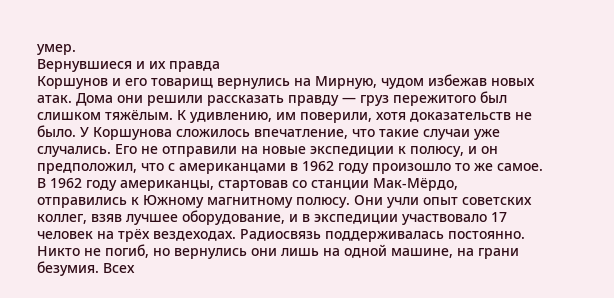умер.
Вернувшиеся и их правда
Коршунов и его товарищ вернулись на Мирную, чудом избежав новых атак. Дома они решили рассказать правду — груз пережитого был слишком тяжёлым. К удивлению, им поверили, хотя доказательств не было. У Коршунова сложилось впечатление, что такие случаи уже случались. Его не отправили на новые экспедиции к полюсу, и он предположил, что с американцами в 1962 году произошло то же самое.
В 1962 году американцы, стартовав со станции Мак-Мёрдо, отправились к Южному магнитному полюсу. Они учли опыт советских коллег, взяв лучшее оборудование, и в экспедиции участвовало 17 человек на трёх вездеходах. Радиосвязь поддерживалась постоянно. Никто не погиб, но вернулись они лишь на одной машине, на грани безумия. Всех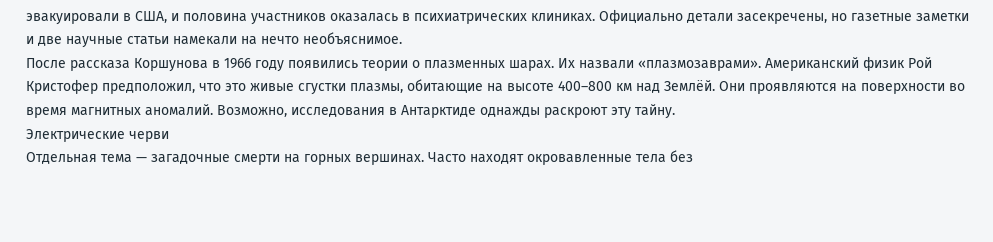эвакуировали в США, и половина участников оказалась в психиатрических клиниках. Официально детали засекречены, но газетные заметки и две научные статьи намекали на нечто необъяснимое.
После рассказа Коршунова в 1966 году появились теории о плазменных шарах. Их назвали «плазмозаврами». Американский физик Рой Кристофер предположил, что это живые сгустки плазмы, обитающие на высоте 400–800 км над Землёй. Они проявляются на поверхности во время магнитных аномалий. Возможно, исследования в Антарктиде однажды раскроют эту тайну.
Электрические черви
Отдельная тема — загадочные смерти на горных вершинах. Часто находят окровавленные тела без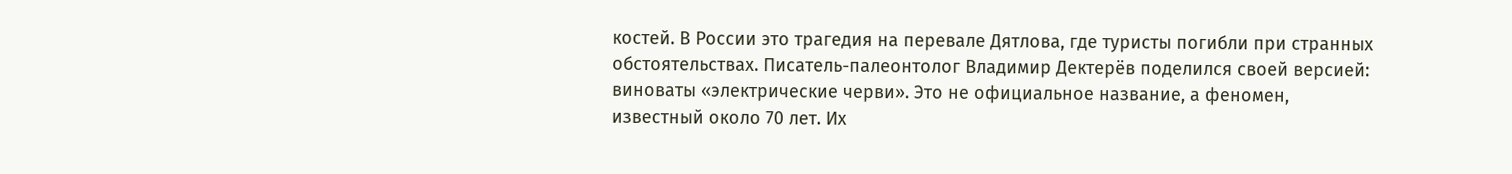костей. В России это трагедия на перевале Дятлова, где туристы погибли при странных обстоятельствах. Писатель-палеонтолог Владимир Дектерёв поделился своей версией: виноваты «электрические черви». Это не официальное название, а феномен, известный около 70 лет. Их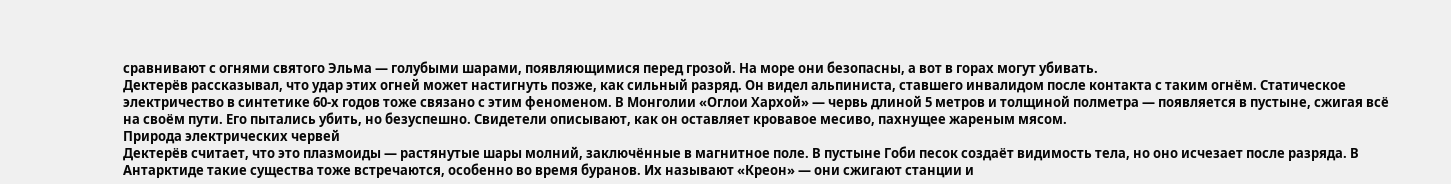сравнивают с огнями святого Эльма — голубыми шарами, появляющимися перед грозой. На море они безопасны, а вот в горах могут убивать.
Дектерёв рассказывал, что удар этих огней может настигнуть позже, как сильный разряд. Он видел альпиниста, ставшего инвалидом после контакта с таким огнём. Статическое электричество в синтетике 60-х годов тоже связано с этим феноменом. В Монголии «Оглои Хархой» — червь длиной 5 метров и толщиной полметра — появляется в пустыне, сжигая всё на своём пути. Его пытались убить, но безуспешно. Свидетели описывают, как он оставляет кровавое месиво, пахнущее жареным мясом.
Природа электрических червей
Дектерёв считает, что это плазмоиды — растянутые шары молний, заключённые в магнитное поле. В пустыне Гоби песок создаёт видимость тела, но оно исчезает после разряда. В Антарктиде такие существа тоже встречаются, особенно во время буранов. Их называют «Креон» — они сжигают станции и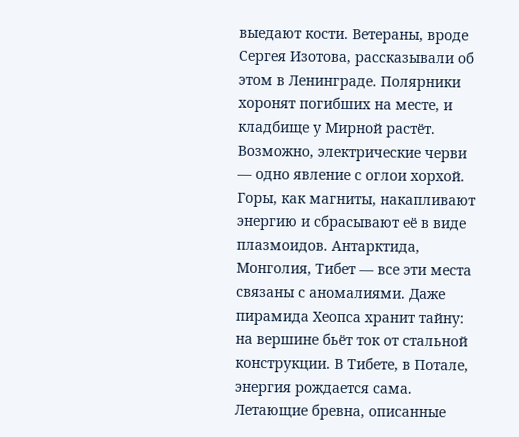выедают кости. Ветераны, вроде Сергея Изотова, рассказывали об этом в Ленинграде. Полярники хоронят погибших на месте, и кладбище у Мирной растёт. Возможно, электрические черви — одно явление с оглои хорхой.
Горы, как магниты, накапливают энергию и сбрасывают её в виде плазмоидов. Антарктида, Монголия, Тибет — все эти места связаны с аномалиями. Даже пирамида Хеопса хранит тайну: на вершине бьёт ток от стальной конструкции. В Тибете, в Потале, энергия рождается сама. Летающие бревна, описанные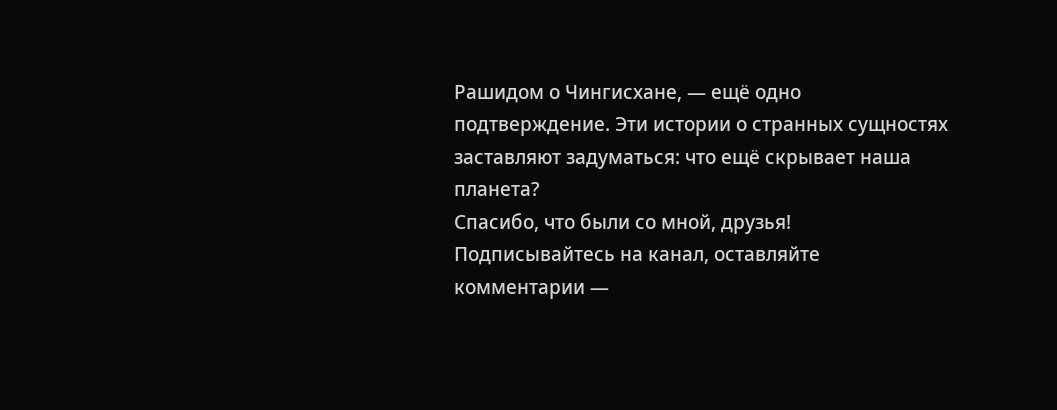Рашидом о Чингисхане, — ещё одно подтверждение. Эти истории о странных сущностях заставляют задуматься: что ещё скрывает наша планета?
Спасибо, что были со мной, друзья! Подписывайтесь на канал, оставляйте комментарии —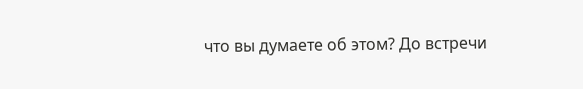что вы думаете об этом? До встречи